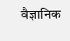वैज्ञानिक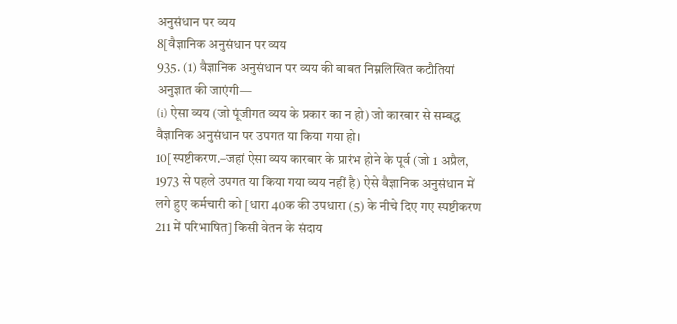अनुसंधान पर व्यय
8[वैज्ञानिक अनुसंधान पर व्यय
935. (1) वैज्ञानिक अनुसंधान पर व्यय की बाबत निम्नलिखित कटौतियां अनुज्ञात की जाएंगी—
(i) ऐसा व्यय (जो पूंजीगत व्यय के प्रकार का न हो) जो कारबार से सम्बद्ध वैज्ञानिक अनुसंधान पर उपगत या किया गया हो।
10[स्पष्टीकरण.–जहां ऐसा व्यय कारबार के प्रारंभ होने के पूर्व (जो 1 अप्रैल, 1973 से पहले उपगत या किया गया व्यय नहीं है) ऐसे वैज्ञानिक अनुसंधान में लगे हुए कर्मचारी को [धारा 40क की उपधारा (5) के नीचे दिए गए स्पष्टीकरण 211 में परिभाषित] किसी वेतन के संदाय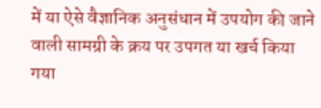में या ऐसे वैज्ञानिक अनुसंधान में उपयोग की जाने वाली सामग्री के क्रय पर उपगत या खर्च किया गया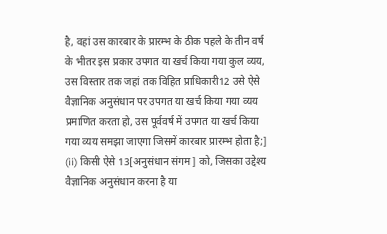है, वहां उस कारबार के प्रारम्भ के ठीक पहले के तीन वर्ष के भीतर इस प्रकार उपगत या खर्च किया गया कुल व्यय, उस विस्तार तक जहां तक विहित प्राधिकारी12 उसे ऐसे वैज्ञानिक अनुसंधान पर उपगत या खर्च किया गया व्यय प्रमाणित करता हो, उस पूर्ववर्ष में उपगत या खर्च किया गया व्यय समझा जाएगा जिसमें कारबार प्रारम्भ होता है;]
(ii) किसी ऐसे 13[अनुसंधान संगम] को, जिसका उद्देश्य वैज्ञानिक अनुसंधान करना है या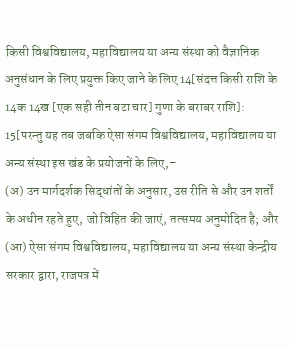किसी विश्वविद्यालय, महाविद्यालय या अन्य संस्था को वैज्ञानिक अनुसंधान के लिए प्रयुक्त किए जाने के लिए 14[संदत्त किसी राशि के 14क 14ख [एक सही तीन बटा चार] गुणा के बराबर राशि]:
15[परन्तु यह तब जबकि ऐसा संगम विश्वविद्यालय, महाविद्यालय या अन्य संस्था इस खंड के प्रयोजनों के लिए,–
(अ) उन मार्गदर्शक सिद्धांतों के अनुसार, उस रीति से और उन शर्तों के अधीन रहते हुए, जो विहित की जाएं, तत्समय अनुमोदित है; और
(आ) ऐसा संगम विश्वविद्यालय, महाविद्यालय या अन्य संस्था केन्द्रीय सरकार द्वारा, राजपत्र में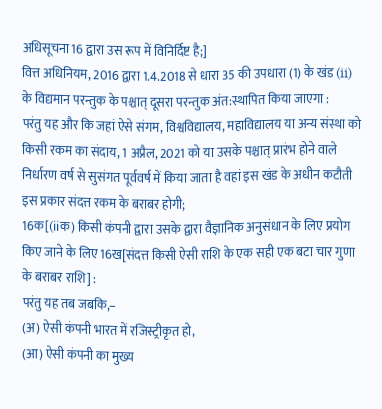अधिसूचना16 द्वारा उस रूप में विनिर्दिष्ट है;]
वित्त अधिनियम, 2016 द्वारा 1.4.2018 से धारा 35 की उपधारा (1) के खंड (ii) के विद्यमान परन्तुक के पश्चात् दूसरा परन्तुक अंत:स्थापित किया जाएगा :
परंतु यह और कि जहां ऐसे संगम, विश्वविद्यालय, महाविद्यालय या अन्य संस्था को किसी रकम का संदाय, 1 अप्रैल, 2021 को या उसके पश्चात् प्रारंभ होने वाले निर्धारण वर्ष से सुसंगत पूर्ववर्ष में किया जाता है वहां इस खंड के अधीन कटौती इस प्रकार संदत्त रकम के बराबर होगी;
16क[(iiक) किसी कंपनी द्वारा उसके द्वारा वैज्ञानिक अनुसंधान के लिए प्रयोग किए जाने के लिए 16ख[संदत्त किसी ऐसी राशि के एक सही एक बटा चार गुणा के बराबर राशि] :
परंतु यह तब जबकि,–
(अ) ऐसी कंपनी भारत में रजिस्ट्रीकृत हो,
(आ) ऐसी कंपनी का मुख्य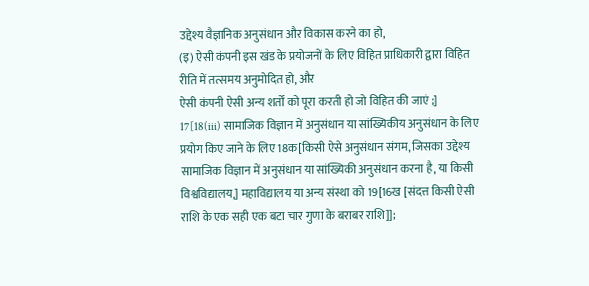उद्देश्य वैज्ञानिक अनुसंधान और विकास करने का हो,
(इ) ऐसी कंपनी इस खंड के प्रयोजनों के लिए विहित प्राधिकारी द्वारा विहित रीति में तत्समय अनुमोदित हो, और
ऐसी कंपनी ऐसी अन्य शर्तों को पूरा करती हो जो विहित की जाएं ;]
17[18(iii) सामाजिक विज्ञान में अनुसंधान या सांख्यिकीय अनुसंधान के लिए प्रयोग किए जाने के लिए 18क[किसी ऐसे अनुसंधान संगम, जिसका उद्देश्य सामाजिक विज्ञान में अनुसंधान या सांख्यिकी अनुसंधान करना है, या किसी विश्वविद्यालय,] महाविद्यालय या अन्य संस्था को 19[16ख [संदत्त किसी ऐसी राशि के एक सही एक बटा चार गुणा के बराबर राशि]];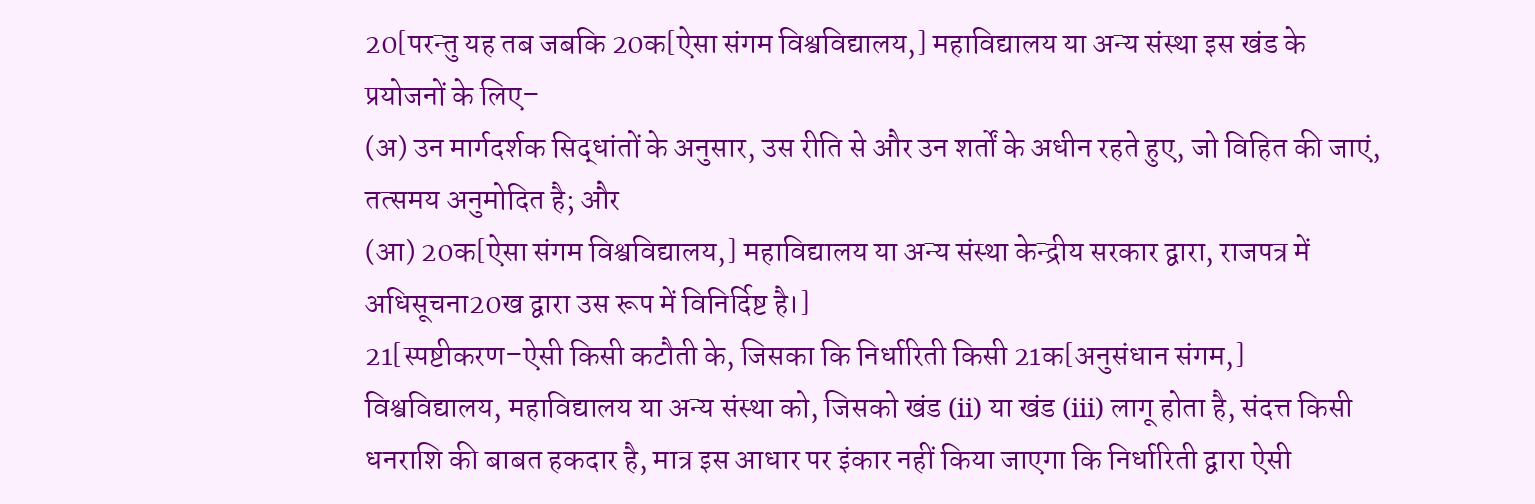20[परन्तु यह तब जबकि 20क[ऐसा संगम विश्वविद्यालय,] महाविद्यालय या अन्य संस्था इस खंड के प्रयोजनों के लिए–
(अ) उन मार्गदर्शक सिद्धांतों के अनुसार, उस रीति से और उन शर्तों के अधीन रहते हुए, जो विहित की जाएं, तत्समय अनुमोदित है; और
(आ) 20क[ऐसा संगम विश्वविद्यालय,] महाविद्यालय या अन्य संस्था केन्द्रीय सरकार द्वारा, राजपत्र में अधिसूचना20ख द्वारा उस रूप में विनिर्दिष्ट है।]
21[स्पष्टीकरण–ऐसी किसी कटौती के, जिसका कि निर्धारिती किसी 21क[अनुसंधान संगम,] विश्वविद्यालय, महाविद्यालय या अन्य संस्था को, जिसको खंड (ii) या खंड (iii) लागू होता है, संदत्त किसी धनराशि की बाबत हकदार है, मात्र इस आधार पर इंकार नहीं किया जाएगा कि निर्धारिती द्वारा ऐसी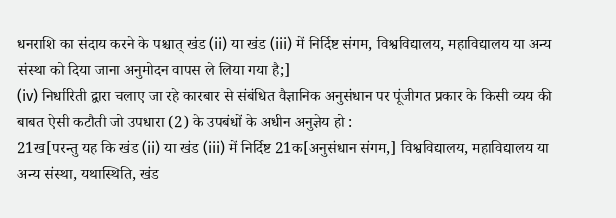धनराशि का संदाय करने के पश्चात् खंड (ii) या खंड (iii) में निर्दिष्ट संगम, विश्वविद्यालय, महाविद्यालय या अन्य संस्था को दिया जाना अनुमोदन वापस ले लिया गया है;]
(iv) निर्धारिती द्वारा चलाए जा रहे कारबार से संबंधित वैज्ञानिक अनुसंधान पर पूंजीगत प्रकार के किसी व्यय की बाबत ऐसी कटौती जो उपधारा (2) के उपबंधों के अधीन अनुज्ञेय हो :
21ख[परन्तु यह कि खंड (ii) या खंड (iii) में निर्दिष्ट 21क[अनुसंधान संगम,] विश्वविद्यालय, महाविद्यालय या अन्य संस्था, यथास्थिति, खंड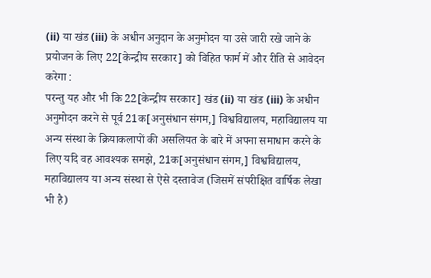(ii) या खंड (iii) के अधीन अनुदान के अनुमोदन या उसे जारी रखे जाने के प्रयोजन के लिए 22[केन्द्रीय सरकार] को विहित फार्म में और रीति से आवेदन करेगा :
परन्तु यह और भी कि 22[केन्द्रीय सरकार] खंड (ii) या खंड (iii) के अधीन अनुमोदन करने से पूर्व 21क[अनुसंधान संगम,] विश्वविद्यालय, महाविद्यालय या अन्य संस्था के क्रियाकलापों की असलियत के बारे में अपना समाधान करने के लिए यदि वह आवश्यक समझे, 21क[अनुसंधान संगम,] विश्वविद्यालय, महाविद्यालय या अन्य संस्था से ऐसे दस्तावेज (जिसमें संपरीक्षित वार्षिक लेखा भी है)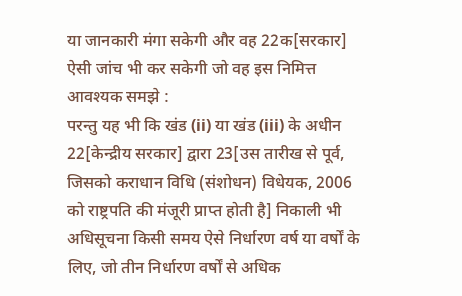या जानकारी मंगा सकेगी और वह 22क[सरकार] ऐसी जांच भी कर सकेगी जो वह इस निमित्त आवश्यक समझे :
परन्तु यह भी कि खंड (ii) या खंड (iii) के अधीन 22[केन्द्रीय सरकार] द्वारा 23[उस तारीख से पूर्व, जिसको कराधान विधि (संशोधन) विधेयक, 2006 को राष्ट्रपति की मंजूरी प्राप्त होती है] निकाली भी अधिसूचना किसी समय ऐसे निर्धारण वर्ष या वर्षों के लिए, जो तीन निर्धारण वर्षों से अधिक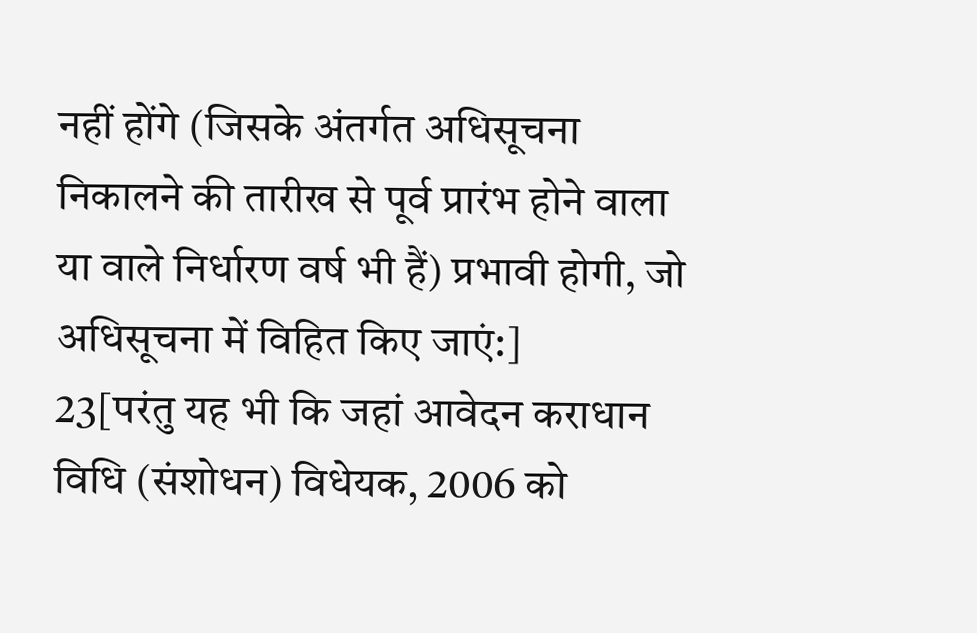नहीं होंगे (जिसके अंतर्गत अधिसूचना निकालने की तारीख से पूर्व प्रारंभ होने वाला या वाले निर्धारण वर्ष भी हैं) प्रभावी होगी, जो अधिसूचना में विहित किए जाएं:]
23[परंतु यह भी कि जहां आवेदन कराधान विधि (संशोधन) विधेयक, 2006 को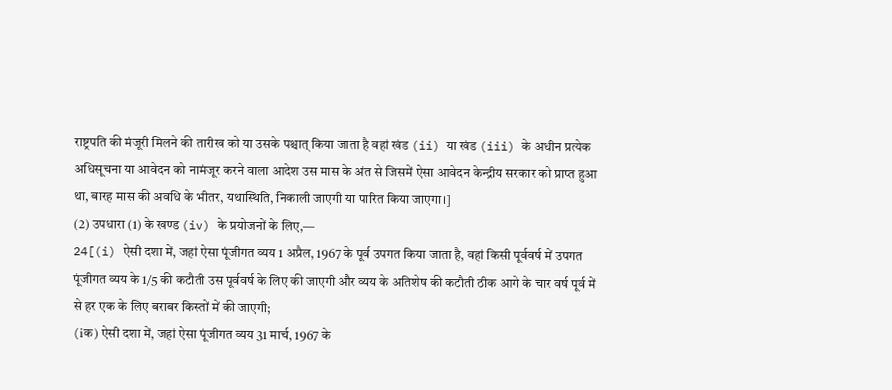राष्ट्रपति की मंजूरी मिलने की तारीख को या उसके पश्चात् किया जाता है वहां खंड (ii) या खंड (iii) के अधीन प्रत्येक अधिसूचना या आवेदन को नामंजूर करने वाला आदेश उस मास के अंत से जिसमें ऐसा आवेदन केन्द्रीय सरकार को प्राप्त हुआ था, बारह मास की अवधि के भीतर, यथास्थिति, निकाली जाएगी या पारित किया जाएगा।]
(2) उपधारा (1) के खण्ड (iv) के प्रयोजनों के लिए,—
24[(i) ऐसी दशा में, जहां ऐसा पूंजीगत व्यय 1 अप्रैल, 1967 के पूर्व उपगत किया जाता है, वहां किसी पूर्ववर्ष में उपगत पूंजीगत व्यय के 1/5 की कटौती उस पूर्ववर्ष के लिए की जाएगी और व्यय के अतिशेष की कटौती ठीक आगे के चार वर्ष पूर्व में से हर एक के लिए बराबर किस्तों में की जाएगी;
(iक) ऐसी दशा में, जहां ऐसा पूंजीगत व्यय 31 मार्च, 1967 के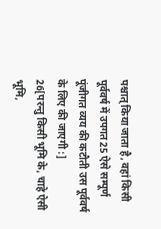पश्चात् किया जाता है, वहां किसी पूर्ववर्ष में उपगत25 ऐसे सम्पूर्ण पूंजीगत व्यय की कटौती उस पूर्ववर्ष के लिए की जाएगी :]
26[परन्तु किसी भूमि के, चाहे ऐसी भूमि,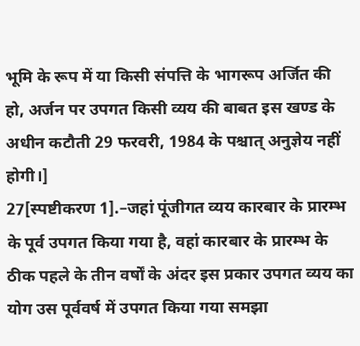भूमि के रूप में या किसी संपत्ति के भागरूप अर्जित की हो, अर्जन पर उपगत किसी व्यय की बाबत इस खण्ड के अधीन कटौती 29 फरवरी, 1984 के पश्चात् अनुज्ञेय नहीं होगी।]
27[स्पष्टीकरण 1].–जहां पूंजीगत व्यय कारबार के प्रारम्भ के पूर्व उपगत किया गया है, वहां कारबार के प्रारम्भ के ठीक पहले के तीन वर्षों के अंदर इस प्रकार उपगत व्यय का योग उस पूर्ववर्ष में उपगत किया गया समझा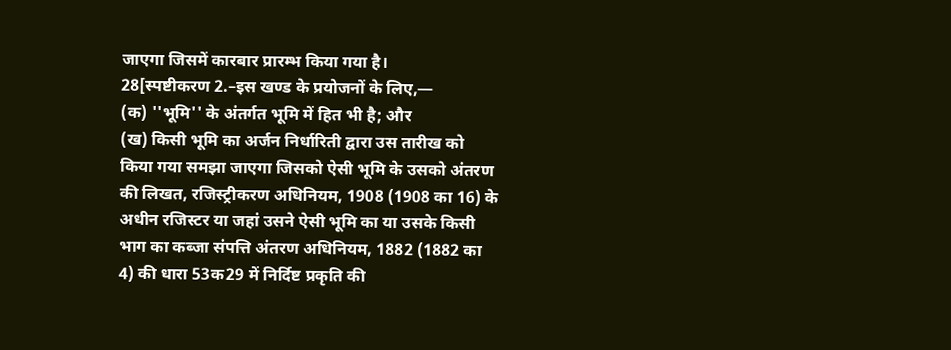जाएगा जिसमें कारबार प्रारम्भ किया गया है।
28[स्पष्टीकरण 2.–इस खण्ड के प्रयोजनों के लिए,—
(क) ''भूमि'' के अंतर्गत भूमि में हित भी है; और
(ख) किसी भूमि का अर्जन निर्धारिती द्वारा उस तारीख को किया गया समझा जाएगा जिसको ऐसी भूमि के उसको अंतरण की लिखत, रजिस्ट्रीकरण अधिनियम, 1908 (1908 का 16) के अधीन रजिस्टर या जहां उसने ऐसी भूमि का या उसके किसी भाग का कब्जा संपत्ति अंतरण अधिनियम, 1882 (1882 का 4) की धारा 53क29 में निर्दिष्ट प्रकृति की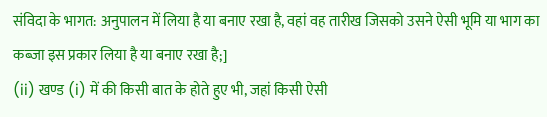संविदा के भागत: अनुपालन में लिया है या बनाए रखा है, वहां वह तारीख जिसको उसने ऐसी भूमि या भाग का कब्जा इस प्रकार लिया है या बनाए रखा है;]
(ii) खण्ड (i) में की किसी बात के होते हुए भी, जहां किसी ऐसी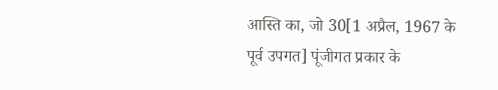आस्ति का, जो 30[1 अप्रैल, 1967 के पूर्व उपगत] पूंजीगत प्रकार के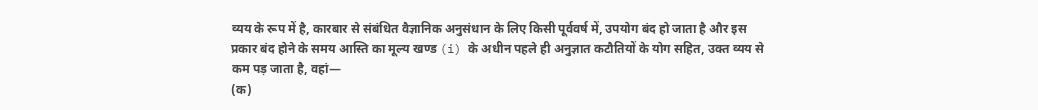व्यय के रूप में है, कारबार से संबंधित वैज्ञानिक अनुसंधान के लिए किसी पूर्ववर्ष में, उपयोग बंद हो जाता है और इस प्रकार बंद होने के समय आस्ति का मूल्य खण्ड (i) के अधीन पहले ही अनुज्ञात कटौतियों के योग सहित, उक्त व्यय से कम पड़ जाता है, वहां—
(क)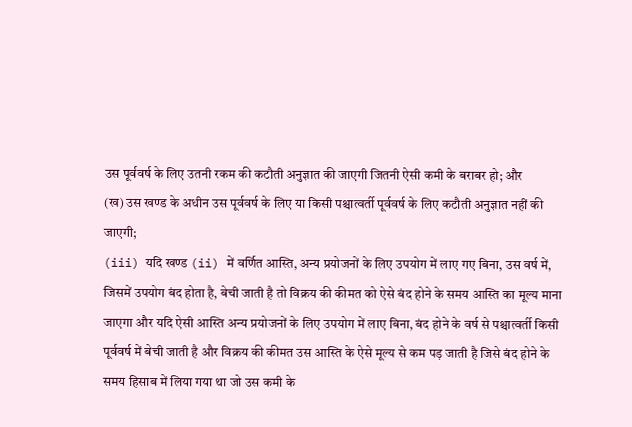उस पूर्ववर्ष के लिए उतनी रकम की कटौती अनुज्ञात की जाएगी जितनी ऐसी कमी के बराबर हो; और
(ख) उस खण्ड के अधीन उस पूर्ववर्ष के लिए या किसी पश्चात्वर्ती पूर्ववर्ष के लिए कटौती अनुज्ञात नहीं की जाएगी;
(iii) यदि खण्ड (ii) में वर्णित आस्ति, अन्य प्रयोजनों के लिए उपयोग में लाए गए बिना, उस वर्ष में, जिसमें उपयोग बंद होता है, बेची जाती है तो विक्रय की कीमत को ऐसे बंद होने के समय आस्ति का मूल्य माना जाएगा और यदि ऐसी आस्ति अन्य प्रयोजनों के लिए उपयोग में लाए बिना, बंद होने के वर्ष से पश्चात्वर्ती किसी पूर्ववर्ष में बेची जाती है और विक्रय की कीमत उस आस्ति के ऐसे मूल्य से कम पड़ जाती है जिसे बंद होने के समय हिसाब में लिया गया था जो उस कमी के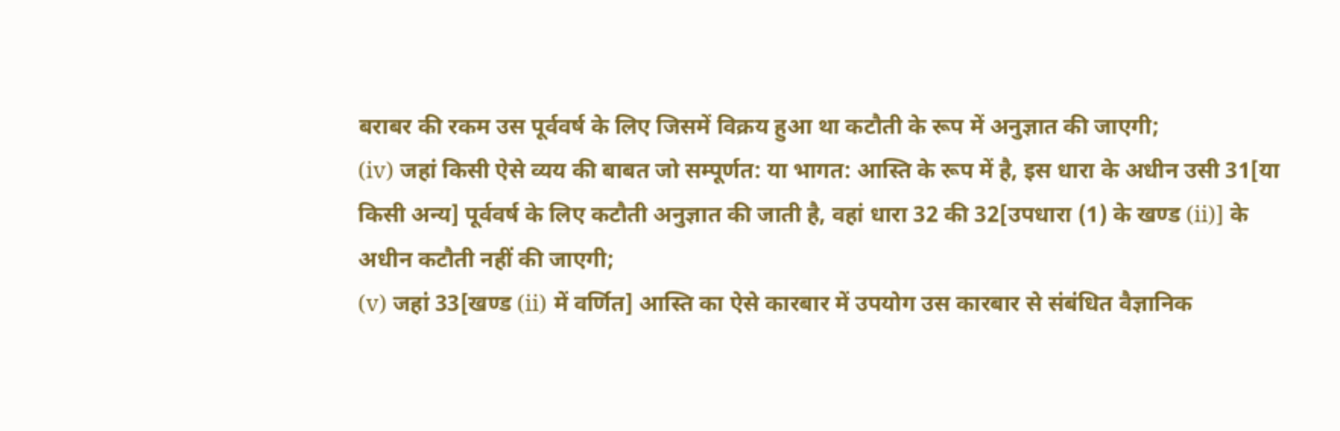बराबर की रकम उस पूर्ववर्ष के लिए जिसमें विक्रय हुआ था कटौती के रूप में अनुज्ञात की जाएगी;
(iv) जहां किसी ऐसे व्यय की बाबत जो सम्पूर्णत: या भागत: आस्ति के रूप में है, इस धारा के अधीन उसी 31[या किसी अन्य] पूर्ववर्ष के लिए कटौती अनुज्ञात की जाती है, वहां धारा 32 की 32[उपधारा (1) के खण्ड (ii)] के अधीन कटौती नहीं की जाएगी;
(v) जहां 33[खण्ड (ii) में वर्णित] आस्ति का ऐसे कारबार में उपयोग उस कारबार से संबंधित वैज्ञानिक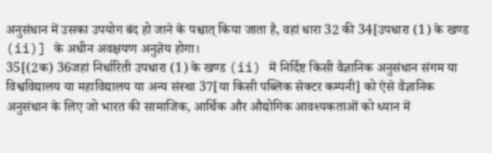अनुसंधान में उसका उपयोग बंद हो जाने के पश्चात् किया जाता है, वहां धारा 32 की 34[उपधारा (1) के खण्ड (ii)] के अधीन अवक्षयण अनुज्ञेय होगा।
35[(2क) 36जहां निर्धारिती उपधारा (1) के खण्ड (ii) में निर्दिष्ट किसी वैज्ञानिक अनुसंधान संगम या विश्वविद्यालय या महाविद्यालय या अन्य संस्था 37[या किसी पब्लिक सेक्टर कम्पनी] को ऐसे वैज्ञानिक अनुसंधान के लिए जो भारत की सामाजिक, आर्थिक और औद्योगिक आवश्यकताओं को ध्यान में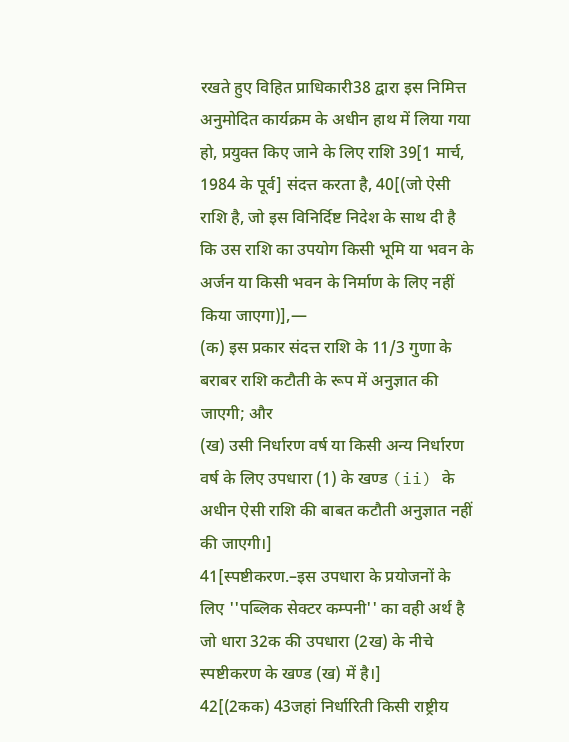रखते हुए विहित प्राधिकारी38 द्वारा इस निमित्त अनुमोदित कार्यक्रम के अधीन हाथ में लिया गया हो, प्रयुक्त किए जाने के लिए राशि 39[1 मार्च, 1984 के पूर्व] संदत्त करता है, 40[(जो ऐसी राशि है, जो इस विनिर्दिष्ट निदेश के साथ दी है कि उस राशि का उपयोग किसी भूमि या भवन के अर्जन या किसी भवन के निर्माण के लिए नहीं किया जाएगा)],—
(क) इस प्रकार संदत्त राशि के 11/3 गुणा के बराबर राशि कटौती के रूप में अनुज्ञात की जाएगी; और
(ख) उसी निर्धारण वर्ष या किसी अन्य निर्धारण वर्ष के लिए उपधारा (1) के खण्ड (ii) के अधीन ऐसी राशि की बाबत कटौती अनुज्ञात नहीं की जाएगी।]
41[स्पष्टीकरण.–इस उपधारा के प्रयोजनों के लिए ''पब्लिक सेक्टर कम्पनी'' का वही अर्थ है जो धारा 32क की उपधारा (2ख) के नीचे स्पष्टीकरण के खण्ड (ख) में है।]
42[(2कक) 43जहां निर्धारिती किसी राष्ट्रीय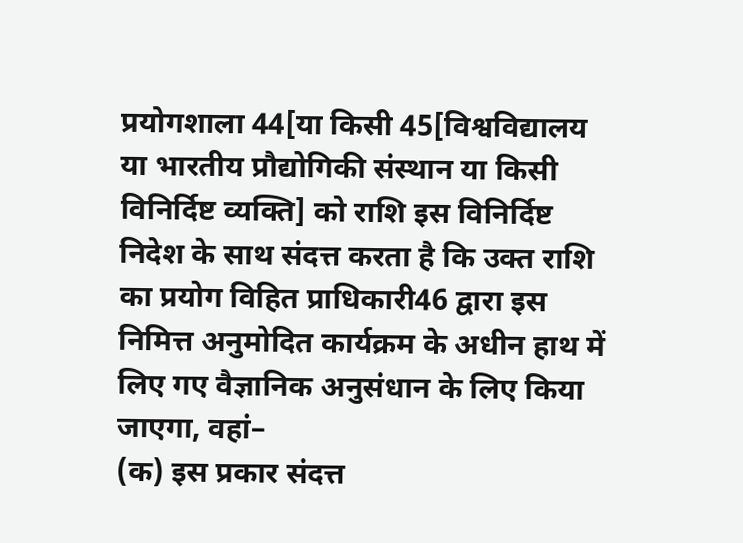प्रयोगशाला 44[या किसी 45[विश्वविद्यालय या भारतीय प्रौद्योगिकी संस्थान या किसी विनिर्दिष्ट व्यक्ति] को राशि इस विनिर्दिष्ट निदेश के साथ संदत्त करता है कि उक्त राशि का प्रयोग विहित प्राधिकारी46 द्वारा इस निमित्त अनुमोदित कार्यक्रम के अधीन हाथ में लिए गए वैज्ञानिक अनुसंधान के लिए किया जाएगा, वहां–
(क) इस प्रकार संदत्त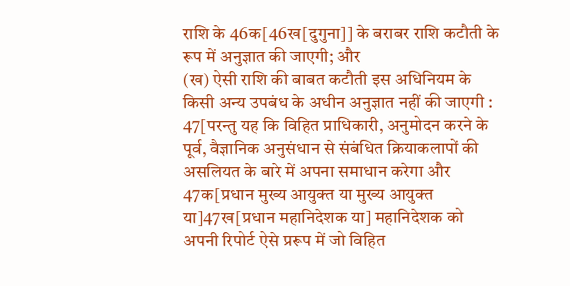राशि के 46क[46ख[दुगुना]] के बराबर राशि कटौती के रूप में अनुज्ञात की जाएगी; और
(ख) ऐसी राशि की बाबत कटौती इस अधिनियम के किसी अन्य उपबंध के अधीन अनुज्ञात नहीं की जाएगी :
47[परन्तु यह कि विहित प्राधिकारी, अनुमोदन करने के पूर्व, वैज्ञानिक अनुसंधान से संबंधित क्रियाकलापों की असलियत के बारे में अपना समाधान करेगा और 47क[प्रधान मुख्य आयुक्त या मुख्य आयुक्त या]47ख[प्रधान महानिदेशक या] महानिदेशक को अपनी रिपोर्ट ऐसे प्ररूप में जो विहित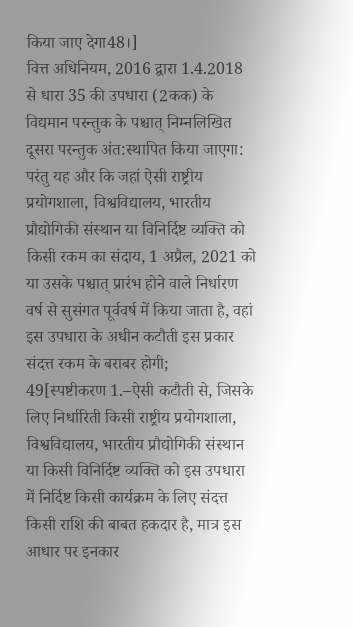किया जाए देगा48।]
वित्त अधिनियम, 2016 द्वारा 1.4.2018 से धारा 35 की उपधारा (2कक) के विद्यमान परन्तुक के पश्चात् निम्नलिखित दूसरा परन्तुक अंत:स्थापित किया जाएगा:
परंतु यह और कि जहां ऐसी राष्ट्रीय प्रयोगशाला, विश्वविद्यालय, भारतीय प्रौद्योगिकी संस्थान या विनिर्दिष्ट व्यक्ति को किसी रकम का संदाय, 1 अप्रैल, 2021 को या उसके पश्चात् प्रारंभ होने वाले निर्धारण वर्ष से सुसंगत पूर्ववर्ष में किया जाता है, वहां इस उपधारा के अधीन कटौती इस प्रकार संदत्त रकम के बराबर होगी;
49[स्पष्टीकरण 1.–ऐसी कटौती से, जिसके लिए निर्धारिती किसी राष्ट्रीय प्रयोगशाला, विश्वविद्यालय, भारतीय प्रौद्योगिकी संस्थान या किसी विनिर्दिष्ट व्यक्ति को इस उपधारा में निर्दिष्ट किसी कार्यक्रम के लिए संदत्त किसी राशि की बाबत हकदार है, मात्र इस आधार पर इनकार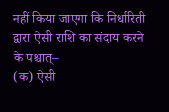नहीं किया जाएगा कि निर्धारिती द्वारा ऐसी राशि का संदाय करने के पश्चात्–
(क) ऐसी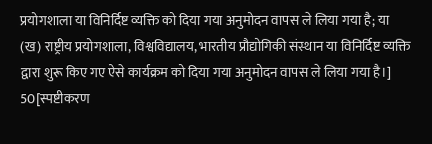प्रयोगशाला या विनिर्दिष्ट व्यक्ति को दिया गया अनुमोदन वापस ले लिया गया है; या
(ख) राष्ट्रीय प्रयोगशाला, विश्वविद्यालय, भारतीय प्रौद्योगिकी संस्थान या विनिर्दिष्ट व्यक्ति द्वारा शुरू किए गए ऐसे कार्यक्रम को दिया गया अनुमोदन वापस ले लिया गया है।]
50[स्पष्टीकरण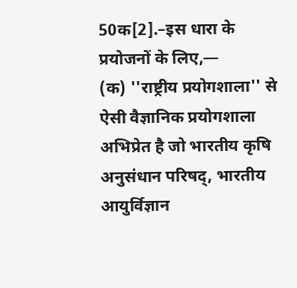50क[2].–इस धारा के प्रयोजनों के लिए,—
(क) ''राष्ट्रीय प्रयोगशाला'' से ऐसी वैज्ञानिक प्रयोगशाला अभिप्रेत है जो भारतीय कृषि अनुसंधान परिषद्, भारतीय आयुर्विज्ञान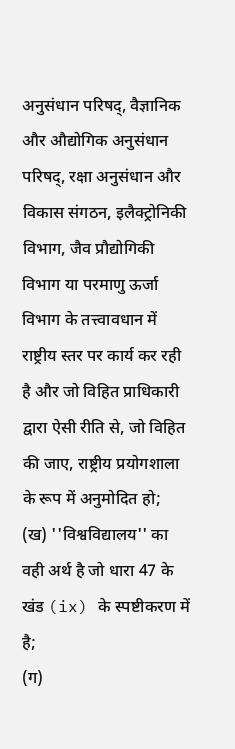अनुसंधान परिषद्, वैज्ञानिक और औद्योगिक अनुसंधान परिषद्, रक्षा अनुसंधान और विकास संगठन, इलैक्ट्रोनिकी विभाग, जैव प्रौद्योगिकी विभाग या परमाणु ऊर्जा विभाग के तत्त्वावधान में राष्ट्रीय स्तर पर कार्य कर रही है और जो विहित प्राधिकारी द्वारा ऐसी रीति से, जो विहित की जाए, राष्ट्रीय प्रयोगशाला के रूप में अनुमोदित हो;
(ख) ''विश्वविद्यालय'' का वही अर्थ है जो धारा 47 के खंड (ix) के स्पष्टीकरण में है;
(ग)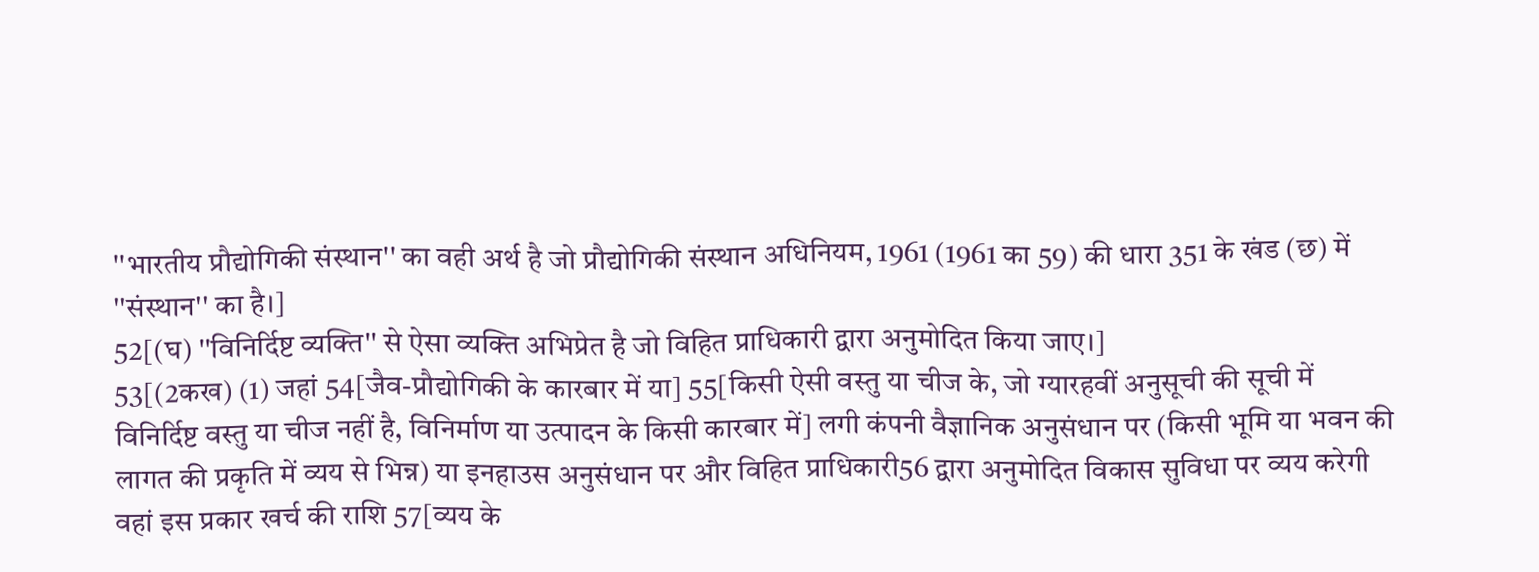''भारतीय प्रौद्योगिकी संस्थान'' का वही अर्थ है जो प्रौद्योगिकी संस्थान अधिनियम, 1961 (1961 का 59) की धारा 351 के खंड (छ) में ''संस्थान'' का है।]
52[(घ) ''विनिर्दिष्ट व्यक्ति'' से ऐसा व्यक्ति अभिप्रेत है जो विहित प्राधिकारी द्वारा अनुमोदित किया जाए।]
53[(2कख) (1) जहां 54[जैव-प्रौद्योगिकी के कारबार में या] 55[किसी ऐसी वस्तु या चीज के, जो ग्यारहवीं अनुसूची की सूची में विनिर्दिष्ट वस्तु या चीज नहीं है, विनिर्माण या उत्पादन के किसी कारबार में] लगी कंपनी वैज्ञानिक अनुसंधान पर (किसी भूमि या भवन की लागत की प्रकृति में व्यय से भिन्न) या इनहाउस अनुसंधान पर और विहित प्राधिकारी56 द्वारा अनुमोदित विकास सुविधा पर व्यय करेगी वहां इस प्रकार खर्च की राशि 57[व्यय के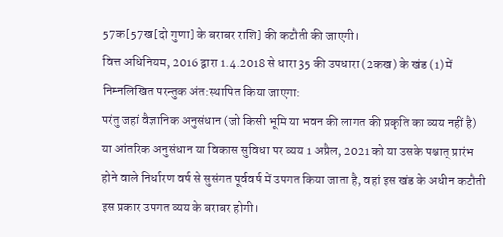57क[57ख[दो गुणा] के बराबर राशि] की कटौती की जाएगी।
वित्त अधिनियम, 2016 द्वारा 1.4.2018 से धारा 35 की उपधारा (2कख) के खंड (1) में निम्नलिखित परन्तुक अंत:स्थापित किया जाएगा:
परंतु जहां वैज्ञानिक अनुसंधान (जो किसी भूमि या भवन की लागत की प्रकृति का व्यय नहीं है) या आंतरिक अनुसंधान या विकास सुविधा पर व्यय 1 अप्रैल, 2021 को या उसके पश्चात् प्रारंभ होने वाले निर्धारण वर्ष से सुसंगत पूर्ववर्ष में उपगत किया जाता है, वहां इस खंड के अधीन कटौती इस प्रकार उपगत व्यय के बराबर होगी।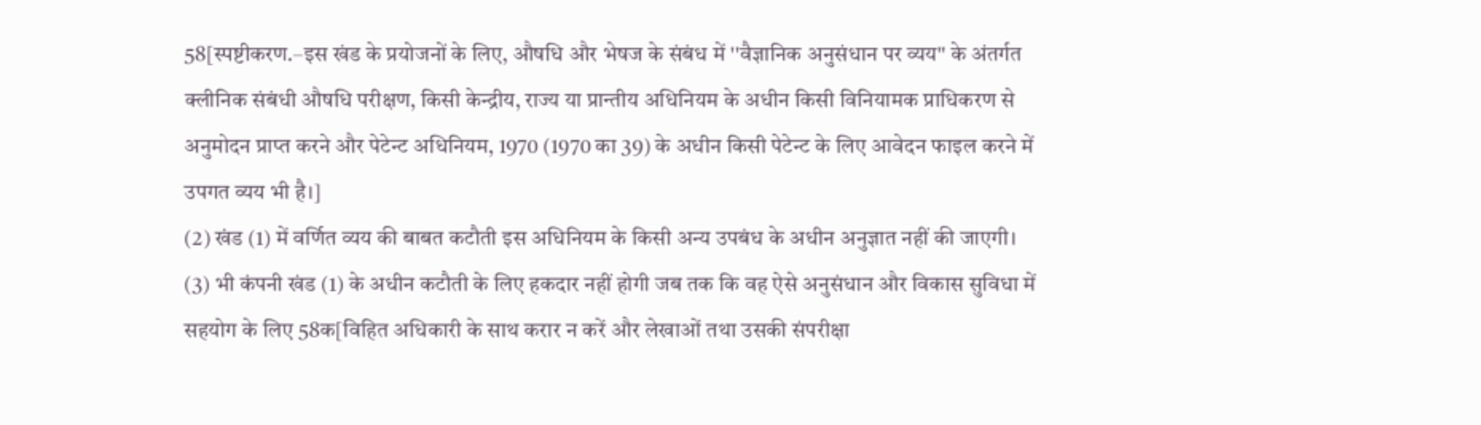58[स्पष्टीकरण.–इस खंड के प्रयोजनों के लिए, औषधि और भेषज के संबंध में ''वैज्ञानिक अनुसंधान पर व्यय'' के अंतर्गत क्लीनिक संबंधी औषधि परीक्षण, किसी केन्द्रीय, राज्य या प्रान्तीय अधिनियम के अधीन किसी विनियामक प्राधिकरण से अनुमोदन प्राप्त करने और पेटेन्ट अधिनियम, 1970 (1970 का 39) के अधीन किसी पेटेन्ट के लिए आवेदन फाइल करने में उपगत व्यय भी है।]
(2) खंड (1) में वर्णित व्यय की बाबत कटौती इस अधिनियम के किसी अन्य उपबंध के अधीन अनुज्ञात नहीं की जाएगी।
(3) भी कंपनी खंड (1) के अधीन कटौती के लिए हकदार नहीं होगी जब तक कि वह ऐसे अनुसंधान और विकास सुविधा में सहयोग के लिए 58क[विहित अधिकारी के साथ करार न करें और लेखाओं तथा उसकी संपरीक्षा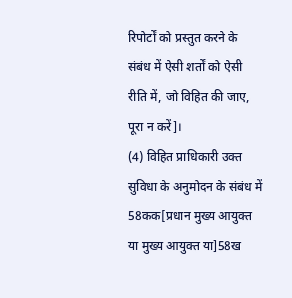रिपोर्टों को प्रस्तुत करने के संबंध में ऐसी शर्तों को ऐसी रीति में, जो विहित की जाए, पूरा न करें]।
(4) विहित प्राधिकारी उक्त सुविधा के अनुमोदन के संबंध में 58कक[प्रधान मुख्य आयुक्त या मुख्य आयुक्त या]58ख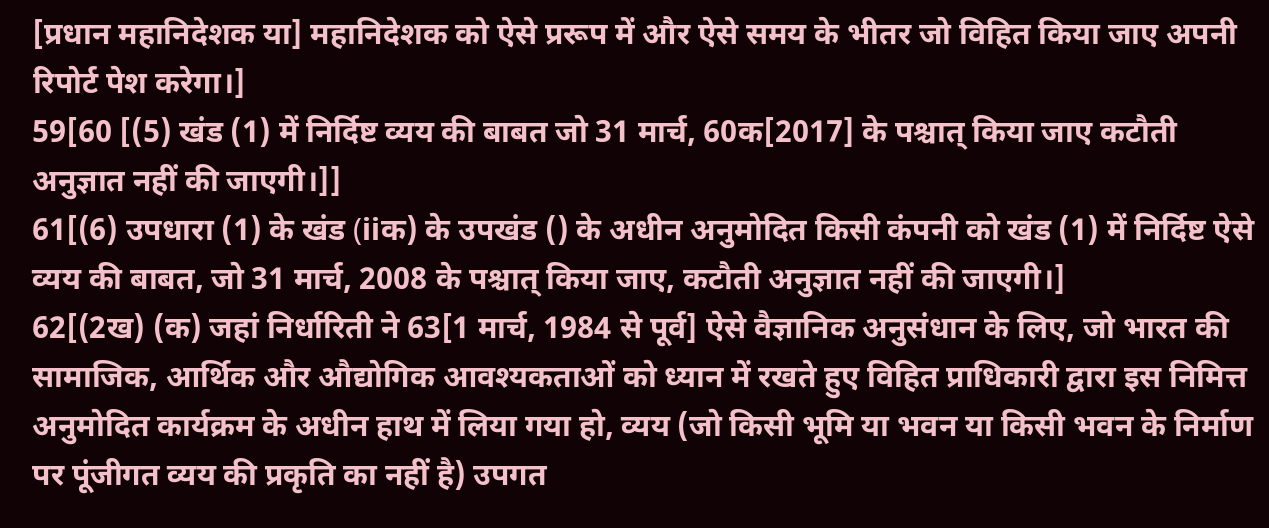[प्रधान महानिदेशक या] महानिदेशक को ऐसे प्ररूप में और ऐसे समय के भीतर जो विहित किया जाए अपनी रिपोर्ट पेश करेगा।]
59[60 [(5) खंड (1) में निर्दिष्ट व्यय की बाबत जो 31 मार्च, 60क[2017] के पश्चात् किया जाए कटौती अनुज्ञात नहीं की जाएगी।]]
61[(6) उपधारा (1) के खंड (iiक) के उपखंड () के अधीन अनुमोदित किसी कंपनी को खंड (1) में निर्दिष्ट ऐसे व्यय की बाबत, जो 31 मार्च, 2008 के पश्चात् किया जाए, कटौती अनुज्ञात नहीं की जाएगी।]
62[(2ख) (क) जहां निर्धारिती ने 63[1 मार्च, 1984 से पूर्व] ऐसे वैज्ञानिक अनुसंधान के लिए, जो भारत की सामाजिक, आर्थिक और औद्योगिक आवश्यकताओं को ध्यान में रखते हुए विहित प्राधिकारी द्वारा इस निमित्त अनुमोदित कार्यक्रम के अधीन हाथ में लिया गया हो, व्यय (जो किसी भूमि या भवन या किसी भवन के निर्माण पर पूंजीगत व्यय की प्रकृति का नहीं है) उपगत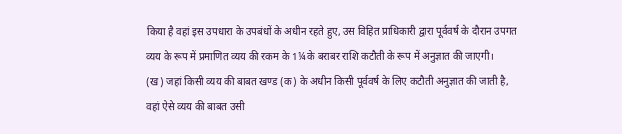किया है वहां इस उपधारा के उपबंधों के अधीन रहते हुए, उस विहित प्राधिकारी द्वारा पूर्ववर्ष के दौरान उपगत व्यय के रूप में प्रमाणित व्यय की रकम के 1¼ के बराबर राशि कटौती के रूप में अनुज्ञात की जाएगी।
(ख) जहां किसी व्यय की बाबत खण्ड (क) के अधीन किसी पूर्ववर्ष के लिए कटौती अनुज्ञात की जाती है, वहां ऐसे व्यय की बाबत उसी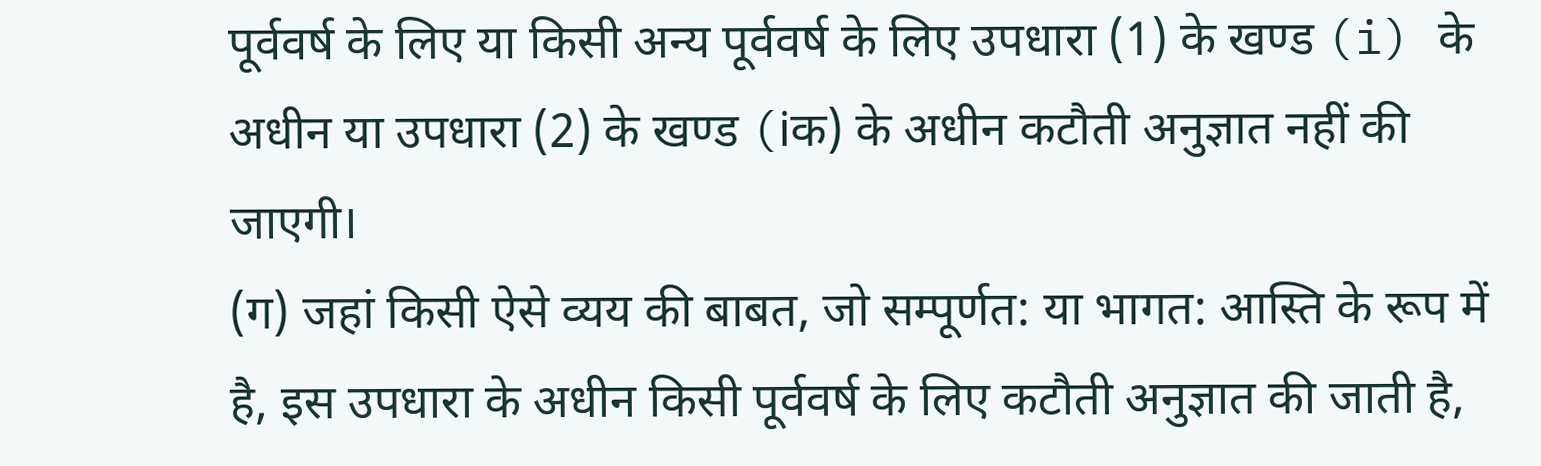पूर्ववर्ष के लिए या किसी अन्य पूर्ववर्ष के लिए उपधारा (1) के खण्ड (i) के अधीन या उपधारा (2) के खण्ड (iक) के अधीन कटौती अनुज्ञात नहीं की जाएगी।
(ग) जहां किसी ऐसे व्यय की बाबत, जो सम्पूर्णत: या भागत: आस्ति के रूप में है, इस उपधारा के अधीन किसी पूर्ववर्ष के लिए कटौती अनुज्ञात की जाती है,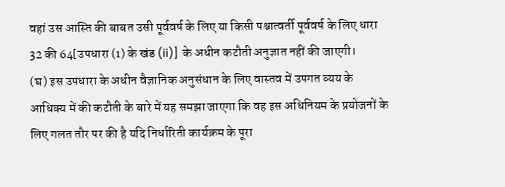वहां उस आस्ति की बाबत उसी पूर्ववर्ष के लिए या किसी पश्चात्वर्ती पूर्ववर्ष के लिए धारा 32 की 64[उपधारा (1) के खंड (ii)] के अधीन कटौती अनुज्ञात नहीं की जाएगी।
(घ) इस उपधारा के अधीन वैज्ञानिक अनुसंधान के लिए वास्तव में उपगत व्यय के आधिक्य में की कटौती के बारे में यह समझा जाएगा कि वह इस अधिनियम के प्रयोजनों के लिए गलत तौर पर की है यदि निर्धारिती कार्यक्रम के पूरा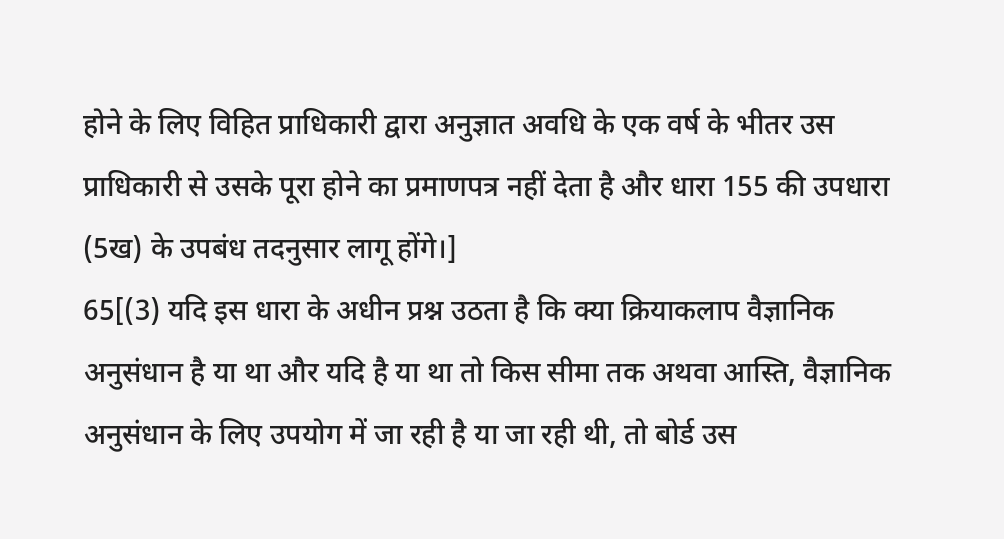होने के लिए विहित प्राधिकारी द्वारा अनुज्ञात अवधि के एक वर्ष के भीतर उस प्राधिकारी से उसके पूरा होने का प्रमाणपत्र नहीं देता है और धारा 155 की उपधारा (5ख) के उपबंध तदनुसार लागू होंगे।]
65[(3) यदि इस धारा के अधीन प्रश्न उठता है कि क्या क्रियाकलाप वैज्ञानिक अनुसंधान है या था और यदि है या था तो किस सीमा तक अथवा आस्ति, वैज्ञानिक अनुसंधान के लिए उपयोग में जा रही है या जा रही थी, तो बोर्ड उस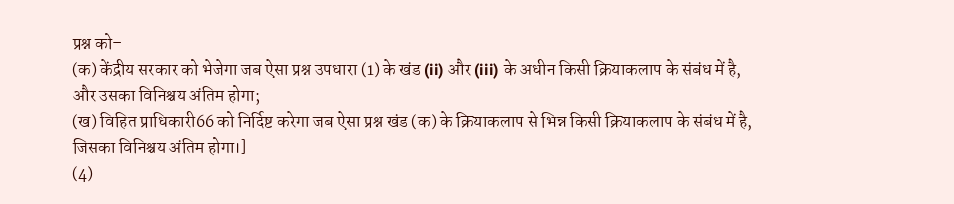प्रश्न को–
(क) केंद्रीय सरकार को भेजेगा जब ऐसा प्रश्न उपधारा (1) के खंड (ii) और (iii) के अधीन किसी क्रियाकलाप के संबंध में है, और उसका विनिश्चय अंतिम होगा;
(ख) विहित प्राधिकारी66 को निर्दिष्ट करेगा जब ऐसा प्रश्न खंड (क) के क्रियाकलाप से भिन्न किसी क्रियाकलाप के संबंध में है, जिसका विनिश्चय अंतिम होगा।]
(4)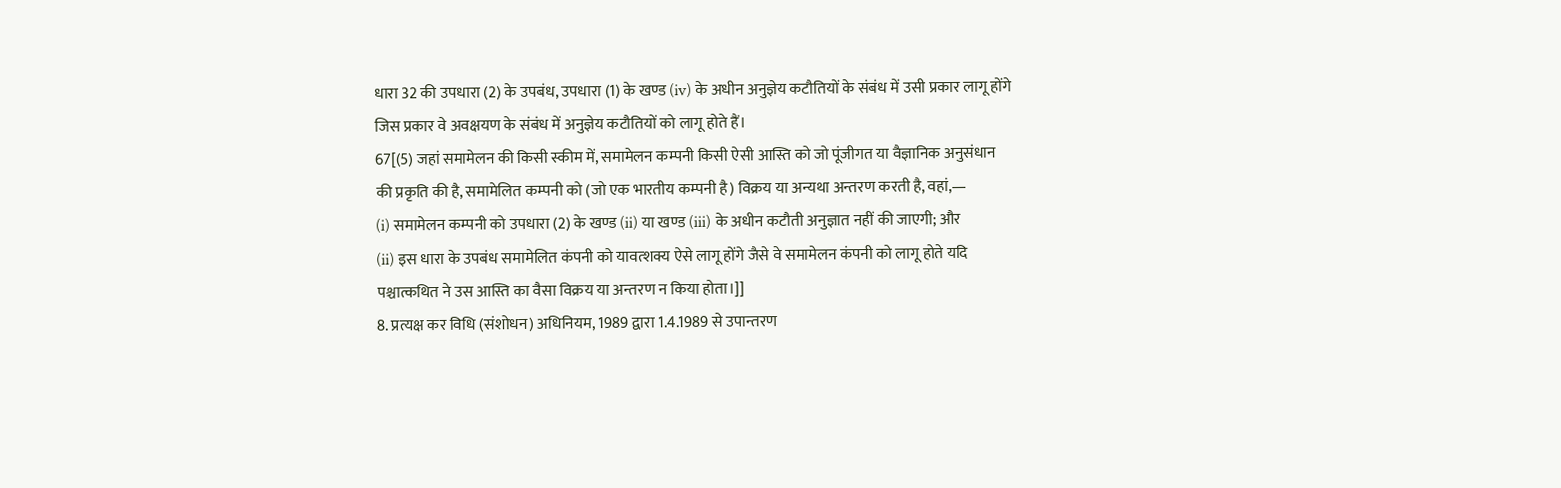धारा 32 की उपधारा (2) के उपबंध, उपधारा (1) के खण्ड (iv) के अधीन अनुज्ञेय कटौतियों के संबंध में उसी प्रकार लागू होंगे जिस प्रकार वे अवक्षयण के संबंध में अनुज्ञेय कटौतियों को लागू होते हैं।
67[(5) जहां समामेलन की किसी स्कीम में, समामेलन कम्पनी किसी ऐसी आस्ति को जो पूंजीगत या वैज्ञानिक अनुसंधान की प्रकृति की है, समामेलित कम्पनी को (जो एक भारतीय कम्पनी है) विक्रय या अन्यथा अन्तरण करती है, वहां,—
(i) समामेलन कम्पनी को उपधारा (2) के खण्ड (ii) या खण्ड (iii) के अधीन कटौती अनुज्ञात नहीं की जाएगी; और
(ii) इस धारा के उपबंध समामेलित कंपनी को यावत्शक्य ऐसे लागू होंगे जैसे वे समामेलन कंपनी को लागू होते यदि पश्चात्कथित ने उस आस्ति का वैसा विक्रय या अन्तरण न किया होता।]]
8. प्रत्यक्ष कर विधि (संशोधन) अधिनियम, 1989 द्वारा 1.4.1989 से उपान्तरण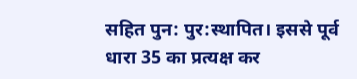सहित पुन: पुर:स्थापित। इससे पूर्व धारा 35 का प्रत्यक्ष कर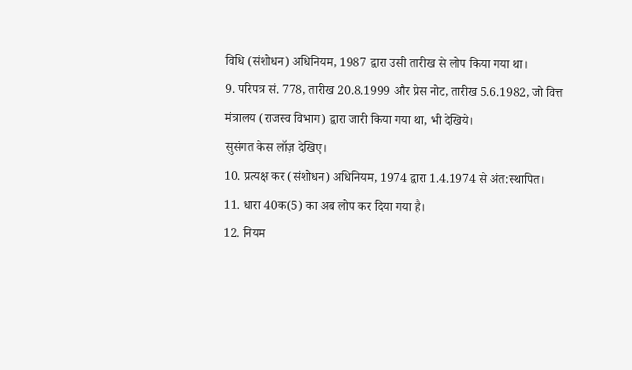विधि (संशोधन) अधिनियम, 1987 द्वारा उसी तारीख से लोप किया गया था।
9. परिपत्र सं. 778, तारीख 20.8.1999 और प्रेस नोट, तारीख 5.6.1982, जो वित्त मंत्रालय (राजस्व विभाग) द्वारा जारी किया गया था, भी देखिये।
सुसंगत केस लॉज़ देखिए।
10. प्रत्यक्ष कर (संशोधन) अधिनियम, 1974 द्वारा 1.4.1974 से अंत:स्थापित।
11. धारा 40क(5) का अब लोप कर दिया गया है।
12. नियम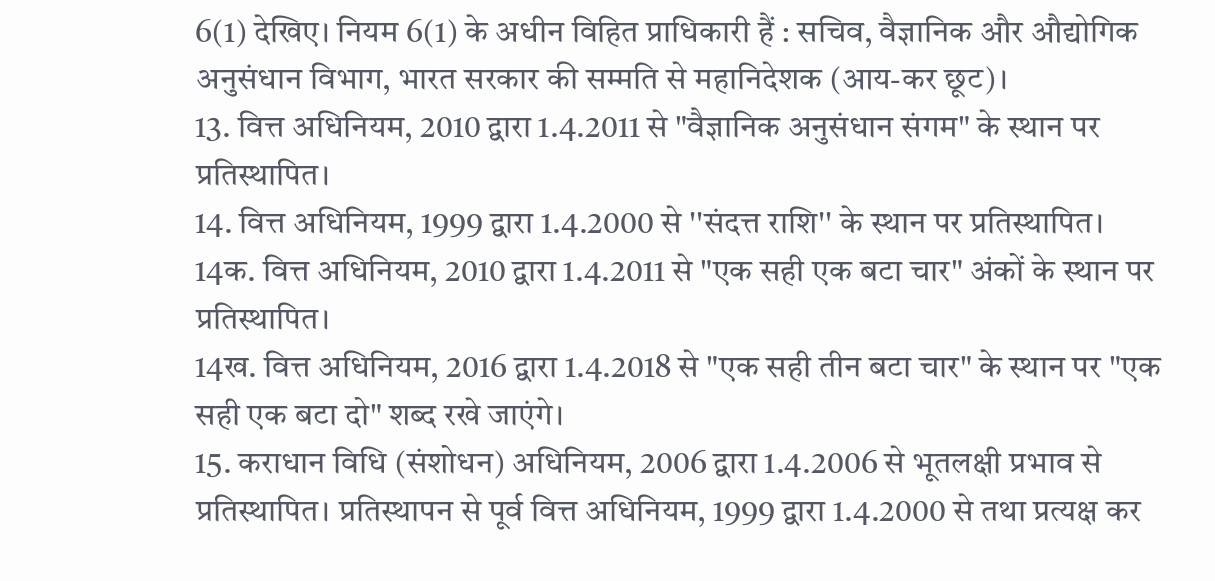6(1) देखिए। नियम 6(1) के अधीन विहित प्राधिकारी हैं : सचिव, वैज्ञानिक और औद्योगिक अनुसंधान विभाग, भारत सरकार की सम्मति से महानिदेशक (आय-कर छूट)।
13. वित्त अधिनियम, 2010 द्वारा 1.4.2011 से "वैज्ञानिक अनुसंधान संगम" के स्थान पर प्रतिस्थापित।
14. वित्त अधिनियम, 1999 द्वारा 1.4.2000 से ''संदत्त राशि'' के स्थान पर प्रतिस्थापित।
14क. वित्त अधिनियम, 2010 द्वारा 1.4.2011 से "एक सही एक बटा चार" अंकों के स्थान पर प्रतिस्थापित।
14ख. वित्त अधिनियम, 2016 द्वारा 1.4.2018 से "एक सही तीन बटा चार" के स्थान पर "एक सही एक बटा दो" शब्द रखे जाएंगे।
15. कराधान विधि (संशोधन) अधिनियम, 2006 द्वारा 1.4.2006 से भूतलक्षी प्रभाव से प्रतिस्थापित। प्रतिस्थापन से पूर्व वित्त अधिनियम, 1999 द्वारा 1.4.2000 से तथा प्रत्यक्ष कर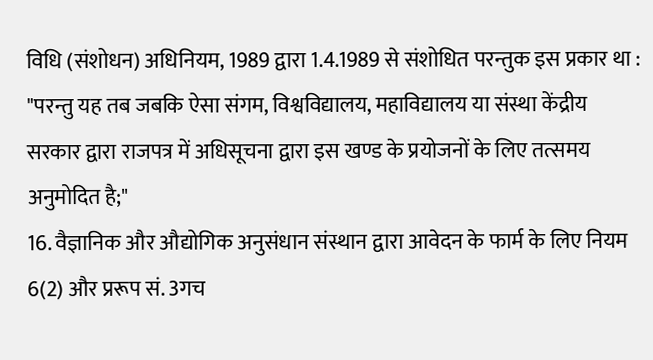विधि (संशोधन) अधिनियम, 1989 द्वारा 1.4.1989 से संशोधित परन्तुक इस प्रकार था :
"परन्तु यह तब जबकि ऐसा संगम, विश्वविद्यालय, महाविद्यालय या संस्था केंद्रीय सरकार द्वारा राजपत्र में अधिसूचना द्वारा इस खण्ड के प्रयोजनों के लिए तत्समय अनुमोदित है;"
16. वैज्ञानिक और औद्योगिक अनुसंधान संस्थान द्वारा आवेदन के फार्म के लिए नियम 6(2) और प्ररूप सं. 3गच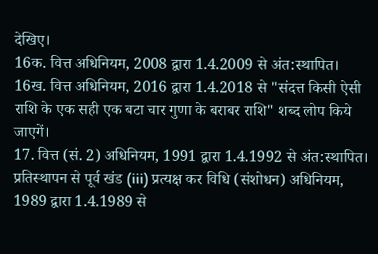देखिए।
16क. वित्त अधिनियम, 2008 द्वारा 1.4.2009 से अंत:स्थापित।
16ख. वित्त अधिनियम, 2016 द्वारा 1.4.2018 से "संदत्त किसी ऐसी राशि के एक सही एक बटा चार गुणा के बराबर राशि" शब्द लोप किये जाएगें।
17. वित्त (सं. 2) अधिनियम, 1991 द्वारा 1.4.1992 से अंत:स्थापित। प्रतिस्थापन से पूर्व खंड (iii) प्रत्यक्ष कर विधि (संशोधन) अधिनियम, 1989 द्वारा 1.4.1989 से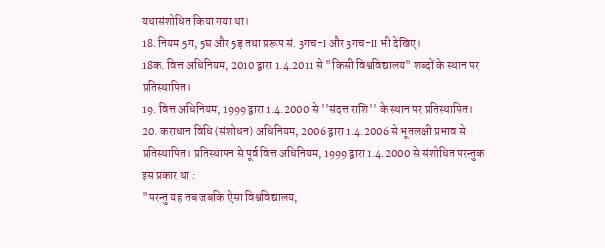यथासंशोधित किया गया था।
18. नियम 5ग, 5घ और 5ड़ तथा प्ररूप सं. 3गच-I और 3गच-II भी देखिए।
18क. वित्त अधिनियम, 2010 द्वारा 1.4.2011 से "किसी विश्वविद्यालय" शब्दों के स्थान पर प्रतिस्थापित।
19. वित्त अधिनियम, 1999 द्वारा 1.4.2000 से ''संदत्त राशि'' के स्थान पर प्रतिस्थापित।
20. कराधान विधि (संशोधन) अधिनियम, 2006 द्वारा 1.4.2006 से भूतलक्षी प्रभाव से प्रतिस्थापित। प्रतिस्थापन से पूर्व वित्त अधिनियम, 1999 द्वारा 1.4.2000 से संशोधित परन्तुक इस प्रकार था :
"परन्तु यह तब जबकि ऐसा विश्वविद्यालय,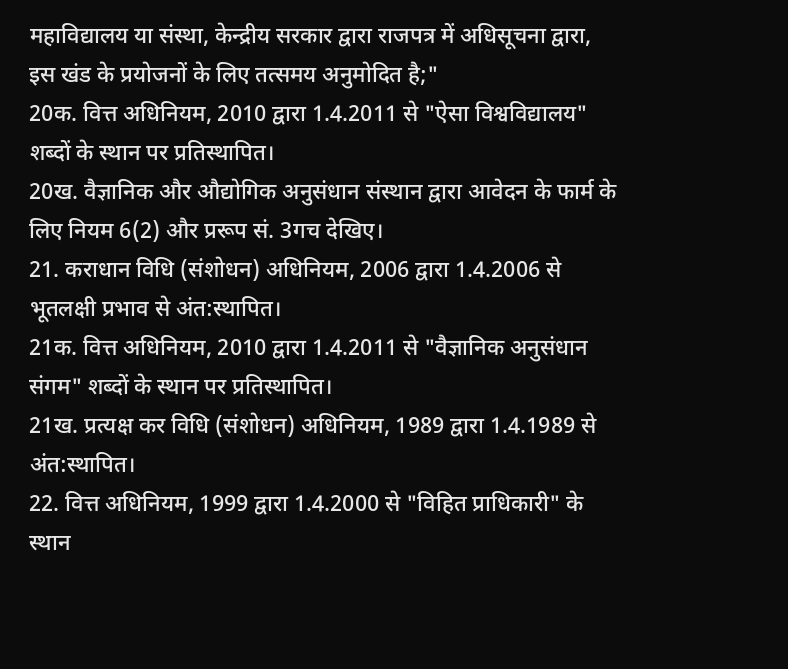महाविद्यालय या संस्था, केन्द्रीय सरकार द्वारा राजपत्र में अधिसूचना द्वारा, इस खंड के प्रयोजनों के लिए तत्समय अनुमोदित है;"
20क. वित्त अधिनियम, 2010 द्वारा 1.4.2011 से "ऐसा विश्वविद्यालय" शब्दों के स्थान पर प्रतिस्थापित।
20ख. वैज्ञानिक और औद्योगिक अनुसंधान संस्थान द्वारा आवेदन के फार्म के लिए नियम 6(2) और प्ररूप सं. 3गच देखिए।
21. कराधान विधि (संशोधन) अधिनियम, 2006 द्वारा 1.4.2006 से भूतलक्षी प्रभाव से अंत:स्थापित।
21क. वित्त अधिनियम, 2010 द्वारा 1.4.2011 से "वैज्ञानिक अनुसंधान संगम" शब्दों के स्थान पर प्रतिस्थापित।
21ख. प्रत्यक्ष कर विधि (संशोधन) अधिनियम, 1989 द्वारा 1.4.1989 से अंत:स्थापित।
22. वित्त अधिनियम, 1999 द्वारा 1.4.2000 से "विहित प्राधिकारी" के स्थान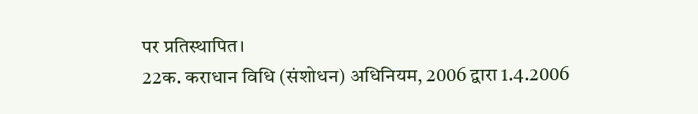पर प्रतिस्थापित।
22क. कराधान विधि (संशोधन) अधिनियम, 2006 द्वारा 1.4.2006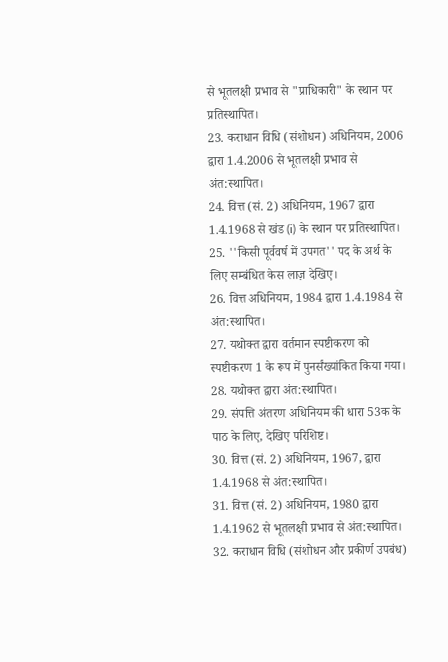से भूतलक्षी प्रभाव से "प्राधिकारी" के स्थान पर प्रतिस्थापित।
23. कराधान विधि (संशोधन) अधिनियम, 2006 द्वारा 1.4.2006 से भूतलक्षी प्रभाव से अंत:स्थापित।
24. वित्त (सं. 2) अधिनियम, 1967 द्वारा 1.4.1968 से खंड (i) के स्थान पर प्रतिस्थापित।
25. ''किसी पूर्ववर्ष में उपगत'' पद के अर्थ के लिए सम्बंधित केस लाज़ देखिए।
26. वित्त अधिनियम, 1984 द्वारा 1.4.1984 से अंत:स्थापित।
27. यथोक्त द्वारा वर्तमान स्पष्टीकरण को स्पष्टीकरण 1 के रूप में पुनर्संख्यांकित किया गया।
28. यथोक्त द्वारा अंत:स्थापित।
29. संपत्ति अंतरण अधिनियम की धारा 53क के पाठ के लिए, देखिए परिशिष्ट।
30. वित्त (सं. 2) अधिनियम, 1967, द्वारा 1.4.1968 से अंत:स्थापित।
31. वित्त (सं. 2) अधिनियम, 1980 द्वारा 1.4.1962 से भूतलक्षी प्रभाव से अंत:स्थापित।
32. कराधान विधि (संशोधन और प्रकीर्ण उपबंध)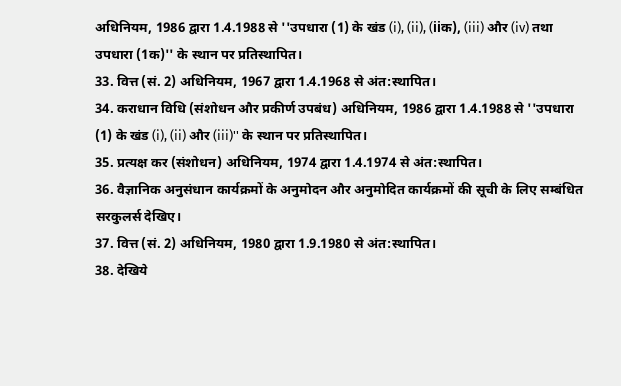अधिनियम, 1986 द्वारा 1.4.1988 से ''उपधारा (1) के खंड (i), (ii), (iiक), (iii) और (iv) तथा उपधारा (1क)'' के स्थान पर प्रतिस्थापित।
33. वित्त (सं. 2) अधिनियम, 1967 द्वारा 1.4.1968 से अंत:स्थापित।
34. कराधान विधि (संशोधन और प्रकीर्ण उपबंध) अधिनियम, 1986 द्वारा 1.4.1988 से ''उपधारा (1) के खंड (i), (ii) और (iii)'' के स्थान पर प्रतिस्थापित।
35. प्रत्यक्ष कर (संशोधन) अधिनियम, 1974 द्वारा 1.4.1974 से अंत:स्थापित।
36. वैज्ञानिक अनुसंधान कार्यक्रमों के अनुमोदन और अनुमोदित कार्यक्रमों की सूची के लिए सम्बंधित सरकुलर्स देखिए।
37. वित्त (सं. 2) अधिनियम, 1980 द्वारा 1.9.1980 से अंत:स्थापित।
38. देखिये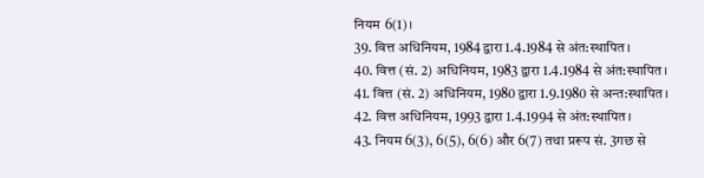नियम 6(1)।
39. वित्त अधिनियम, 1984 द्वारा 1.4.1984 से अंत:स्थापित।
40. वित्त (सं. 2) अधिनियम, 1983 द्वारा 1.4.1984 से अंत:स्थापित।
41. वित्त (सं. 2) अधिनियम, 1980 द्वारा 1.9.1980 से अन्त:स्थापित।
42. वित्त अधिनियम, 1993 द्वारा 1.4.1994 से अंत:स्थापित।
43. नियम 6(3), 6(5), 6(6) और 6(7) तथा प्ररूप सं. 3गछ से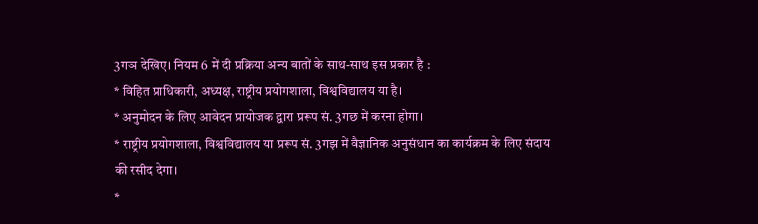3गञ देखिए। नियम 6 में दी प्रक्रिया अन्य बातों के साथ-साथ इस प्रकार है :
* विहित प्राधिकारी, अध्यक्ष, राष्ट्रीय प्रयोगशाला, विश्वविद्यालय या है।
* अनुमोदन के लिए आवेदन प्रायोजक द्वारा प्ररूप सं. 3गछ में करना होगा।
* राष्ट्रीय प्रयोगशाला, विश्वविद्यालय या प्ररूप सं. 3गझ में वैज्ञानिक अनुसंधान का कार्यक्रम के लिए संदाय की रसीद देगा।
*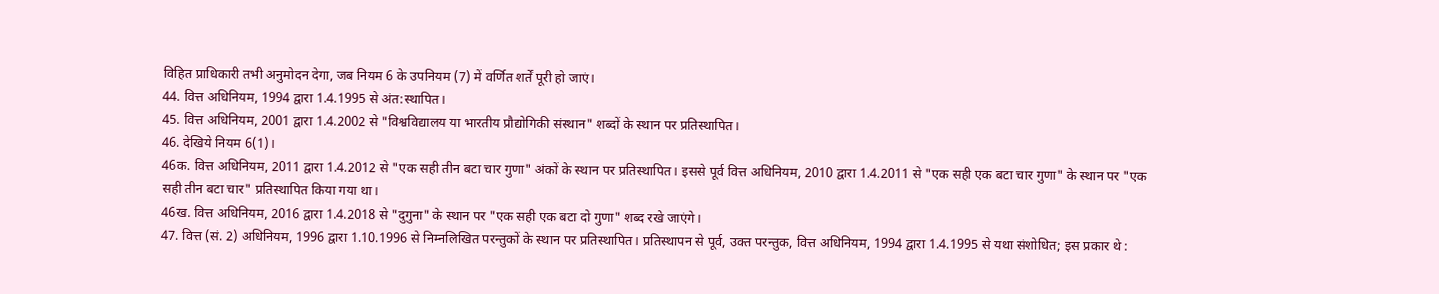विहित प्राधिकारी तभी अनुमोदन देगा, जब नियम 6 के उपनियम (7) में वर्णित शर्तें पूरी हो जाएं।
44. वित्त अधिनियम, 1994 द्वारा 1.4.1995 से अंत:स्थापित।
45. वित्त अधिनियम, 2001 द्वारा 1.4.2002 से "विश्वविद्यालय या भारतीय प्रौद्योगिकी संस्थान" शब्दों के स्थान पर प्रतिस्थापित।
46. देखिये नियम 6(1)।
46क. वित्त अधिनियम, 2011 द्वारा 1.4.2012 से "एक सही तीन बटा चार गुणा" अंकों के स्थान पर प्रतिस्थापित। इससे पूर्व वित्त अधिनियम, 2010 द्वारा 1.4.2011 से "एक सही एक बटा चार गुणा" के स्थान पर "एक सही तीन बटा चार" प्रतिस्थापित किया गया था।
46ख. वित्त अधिनियम, 2016 द्वारा 1.4.2018 से "दुगुना" के स्थान पर "एक सही एक बटा दो गुणा" शब्द रखे जाएंगे।
47. वित्त (सं. 2) अधिनियम, 1996 द्वारा 1.10.1996 से निम्नलिखित परन्तुकों के स्थान पर प्रतिस्थापित। प्रतिस्थापन से पूर्व, उक्त परन्तुक, वित्त अधिनियम, 1994 द्वारा 1.4.1995 से यथा संशोधित; इस प्रकार थे :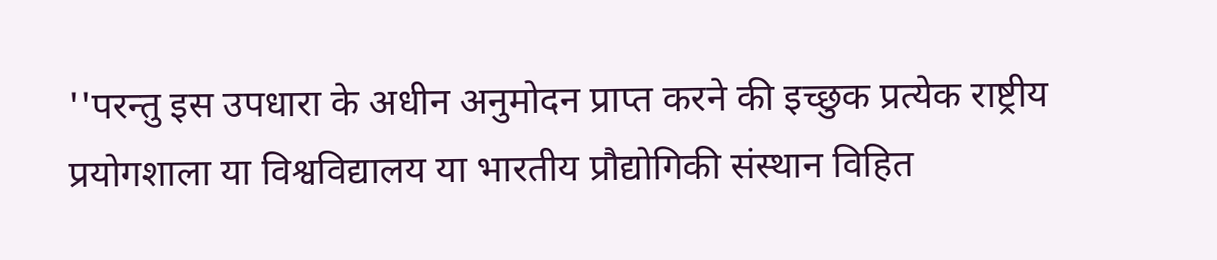''परन्तु इस उपधारा के अधीन अनुमोदन प्राप्त करने की इच्छुक प्रत्येक राष्ट्रीय प्रयोगशाला या विश्वविद्यालय या भारतीय प्रौद्योगिकी संस्थान विहित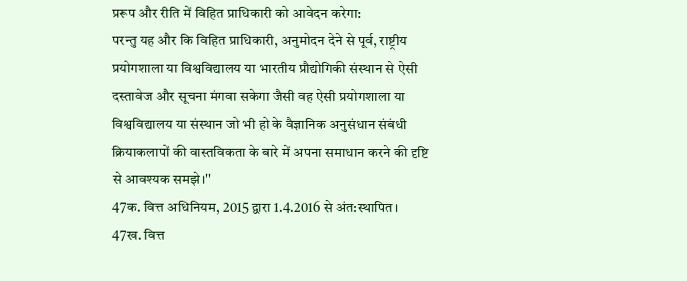प्ररूप और रीति में विहित प्राधिकारी को आवेदन करेगा:
परन्तु यह और कि विहित प्राधिकारी, अनुमोदन देने से पूर्व, राष्ट्रीय प्रयोगशाला या विश्वविद्यालय या भारतीय प्रौद्योगिकी संस्थान से ऐसी दस्तावेज और सूचना मंगवा सकेगा जैसी वह ऐसी प्रयोगशाला या विश्वविद्यालय या संस्थान जो भी हो के वैज्ञानिक अनुसंधान संबंधी क्रियाकलापों की वास्तविकता के बारे में अपना समाधान करने की दृष्टि से आवश्यक समझे।''
47क. वित्त अधिनियम, 2015 द्वारा 1.4.2016 से अंत:स्थापित।
47ख. वित्त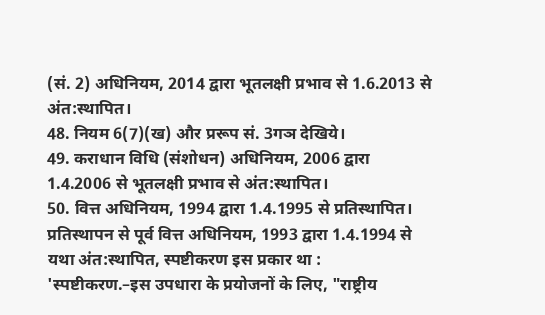(सं. 2) अधिनियम, 2014 द्वारा भूतलक्षी प्रभाव से 1.6.2013 से अंत:स्थापित।
48. नियम 6(7)(ख) और प्ररूप सं. 3गञ देखिये।
49. कराधान विधि (संशोधन) अधिनियम, 2006 द्वारा 1.4.2006 से भूतलक्षी प्रभाव से अंत:स्थापित।
50. वित्त अधिनियम, 1994 द्वारा 1.4.1995 से प्रतिस्थापित। प्रतिस्थापन से पूर्व वित्त अधिनियम, 1993 द्वारा 1.4.1994 से यथा अंत:स्थापित, स्पष्टीकरण इस प्रकार था :
'स्पष्टीकरण.–इस उपधारा के प्रयोजनों के लिए, "राष्ट्रीय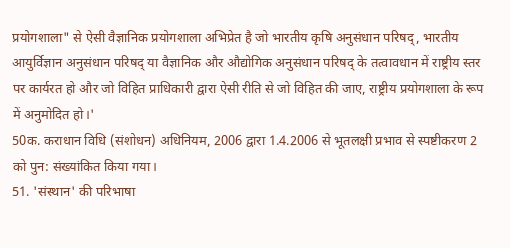प्रयोगशाला" से ऐसी वैज्ञानिक प्रयोगशाला अभिप्रेत है जो भारतीय कृषि अनुसंधान परिषद्, भारतीय आयुर्विज्ञान अनुसंधान परिषद् या वैज्ञानिक और औद्योगिक अनुसंधान परिषद् के तत्वावधान में राष्ट्रीय स्तर पर कार्यरत हो और जो विहित प्राधिकारी द्वारा ऐसी रीति से जो विहित की जाए, राष्ट्रीय प्रयोगशाला के रूप में अनुमोदित हो।'
50क. कराधान विधि (संशोधन) अधिनियम, 2006 द्वारा 1.4.2006 से भूतलक्षी प्रभाव से स्पष्टीकरण 2 को पुन: संख्यांकित किया गया।
51. 'संस्थान' की परिभाषा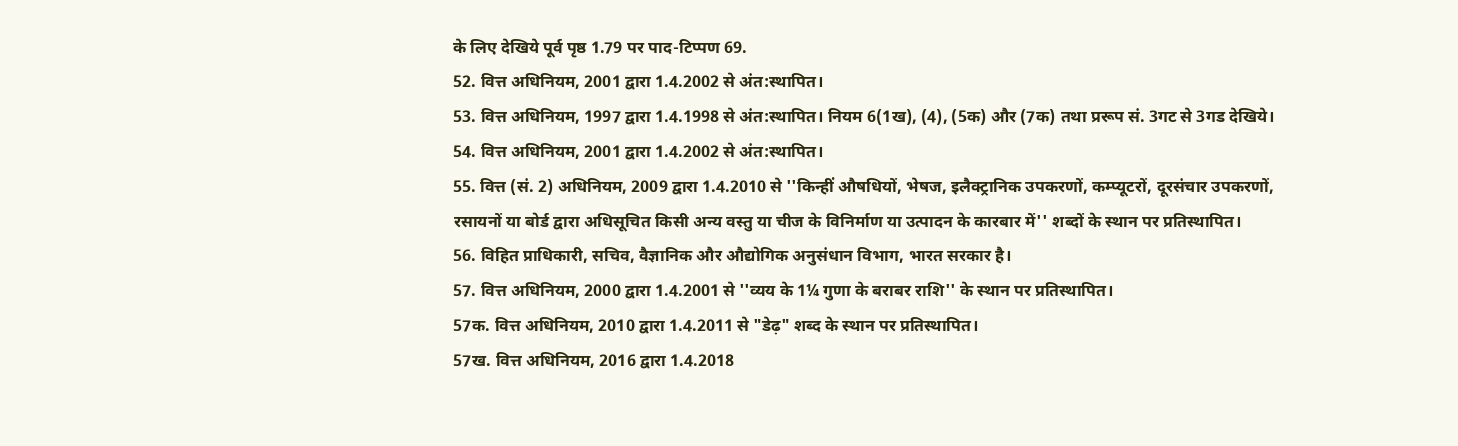के लिए देखिये पूर्व पृष्ठ 1.79 पर पाद-टिप्पण 69.
52. वित्त अधिनियम, 2001 द्वारा 1.4.2002 से अंत:स्थापित।
53. वित्त अधिनियम, 1997 द्वारा 1.4.1998 से अंत:स्थापित। नियम 6(1ख), (4), (5क) और (7क) तथा प्ररूप सं. 3गट से 3गड देखिये।
54. वित्त अधिनियम, 2001 द्वारा 1.4.2002 से अंत:स्थापित।
55. वित्त (सं. 2) अधिनियम, 2009 द्वारा 1.4.2010 से ''किन्हीं औषधियों, भेषज, इलैक्ट्रानिक उपकरणों, कम्प्यूटरों, दूरसंचार उपकरणों, रसायनों या बोर्ड द्वारा अधिसूचित किसी अन्य वस्तु या चीज के विनिर्माण या उत्पादन के कारबार में'' शब्दों के स्थान पर प्रतिस्थापित।
56. विहित प्राधिकारी, सचिव, वैज्ञानिक और औद्योगिक अनुसंधान विभाग, भारत सरकार है।
57. वित्त अधिनियम, 2000 द्वारा 1.4.2001 से ''व्यय के 1¼ गुणा के बराबर राशि'' के स्थान पर प्रतिस्थापित।
57क. वित्त अधिनियम, 2010 द्वारा 1.4.2011 से "डेढ़" शब्द के स्थान पर प्रतिस्थापित।
57ख. वित्त अधिनियम, 2016 द्वारा 1.4.2018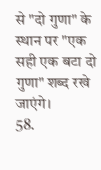से "दो गुणा" के स्थान पर "एक सही एक बटा दो गुणा" शब्द रखे जाएंगे।
58.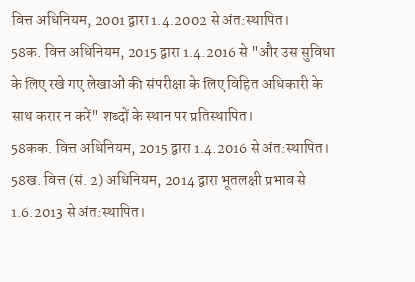वित्त अधिनियम, 2001 द्वारा 1.4.2002 से अंत:स्थापित।
58क. वित्त अधिनियम, 2015 द्वारा 1.4.2016 से "और उस सुविधा के लिए रखे गए लेखाओं की संपरीक्षा के लिए विहित अधिकारी के साथ करार न करें" शब्दों के स्थान पर प्रतिस्थापित।
58कक. वित्त अधिनियम, 2015 द्वारा 1.4.2016 से अंत:स्थापित।
58ख. वित्त (सं. 2) अधिनियम, 2014 द्वारा भूतलक्षी प्रभाव से 1.6.2013 से अंत:स्थापित।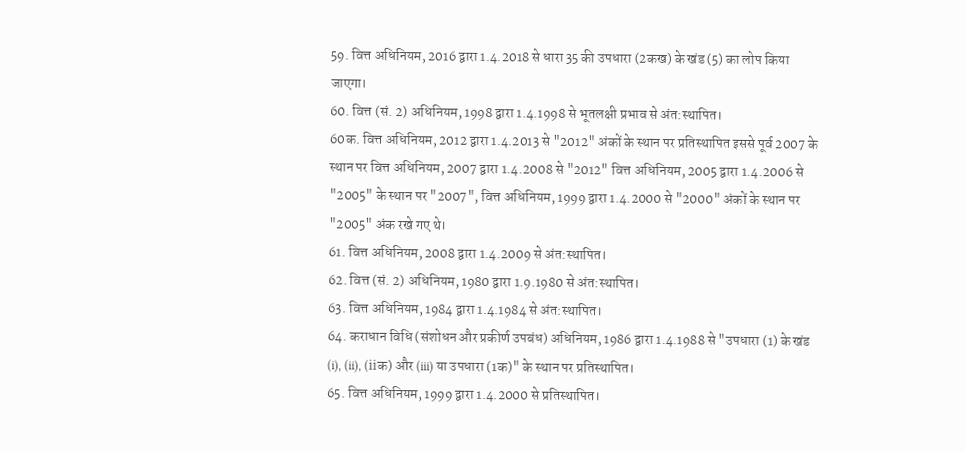59. वित्त अधिनियम, 2016 द्वारा 1.4.2018 से धारा 35 की उपधारा (2कख) के खंड (5) का लोप किया जाएगा।
60. वित्त (सं. 2) अधिनियम, 1998 द्वारा 1.4.1998 से भूतलक्षी प्रभाव से अंत:स्थापित।
60क. वित्त अधिनियम, 2012 द्वारा 1.4.2013 से "2012" अंकों के स्थान पर प्रतिस्थापित इससे पूर्व 2007 के स्थान पर वित्त अधिनियम, 2007 द्वारा 1.4.2008 से "2012" वित्त अधिनियम, 2005 द्वारा 1.4.2006 से "2005" के स्थान पर "2007", वित्त अधिनियम, 1999 द्वारा 1.4.2000 से "2000" अंकों के स्थान पर "2005" अंक रखे गए थे।
61. वित्त अधिनियम, 2008 द्वारा 1.4.2009 से अंत:स्थापित।
62. वित्त (सं. 2) अधिनियम, 1980 द्वारा 1.9.1980 से अंत:स्थापित।
63. वित्त अधिनियम, 1984 द्वारा 1.4.1984 से अंत:स्थापित।
64. कराधान विधि (संशोधन और प्रकीर्ण उपबंध) अधिनियम, 1986 द्वारा 1.4.1988 से "उपधारा (1) के खंड (i), (ii), (iiक) और (iii) या उपधारा (1क)" के स्थान पर प्रतिस्थापित।
65. वित्त अधिनियम, 1999 द्वारा 1.4.2000 से प्रतिस्थापित।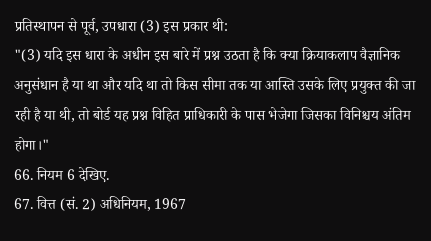प्रतिस्थापन से पूर्व, उपधारा (3) इस प्रकार थी:
"(3) यदि इस धारा के अधीन इस बारे में प्रश्न उठता है कि क्या क्रियाकलाप वैज्ञानिक अनुसंधान है या था और यदि था तो किस सीमा तक या आस्ति उसके लिए प्रयुक्त की जा रही है या थी, तो बोर्ड यह प्रश्न विहित प्राधिकारी के पास भेजेगा जिसका विनिश्चय अंतिम होगा।"
66. नियम 6 देखिए.
67. वित्त (सं. 2) अधिनियम, 1967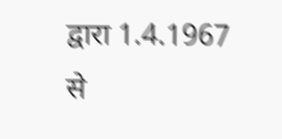द्वारा 1.4.1967 से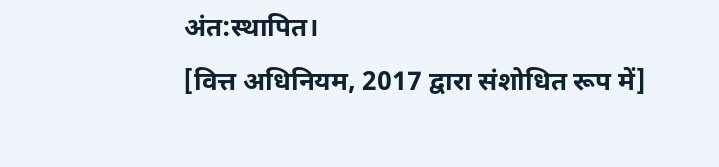अंत:स्थापित।
[वित्त अधिनियम, 2017 द्वारा संशोधित रूप में]